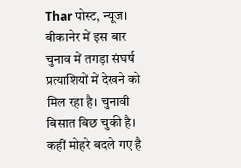Thar पोस्ट, न्यूज। बीकानेर में इस बार चुनाव में तगड़ा संघर्ष प्रत्याशियों में देखने को मिल रहा है। चुनावी बिसात बिछ चुकी है। कहीं मोहरे बदले गए है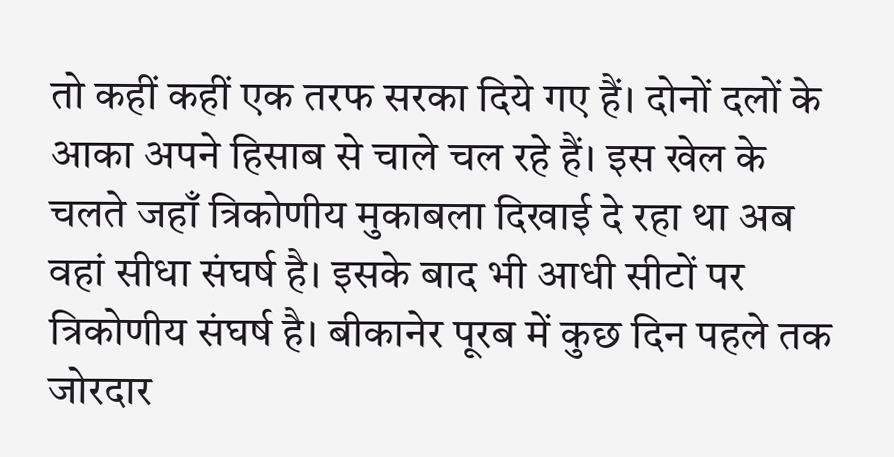तो कहीं कहीं एक तरफ सरका दिये गए हैं। दोनों दलों के आका अपने हिसाब से चाले चल रहे हैं। इस खेल के चलते जहाँ त्रिकोणीय मुकाबला दिखाई दे रहा था अब वहां सीधा संघर्ष है। इसके बाद भी आधी सीटों पर त्रिकोणीय संघर्ष है। बीकानेर पूरब में कुछ दिन पहले तक जोरदार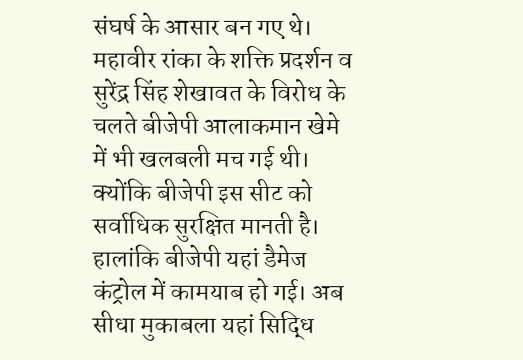संघर्ष के आसार बन गए थे। महावीर रांका के शक्ति प्रदर्शन व सुरेंद्र सिंह शेखावत के विरोध के चलते बीजेपी आलाकमान खेमे में भी खलबली मच गई थी। क्योंकि बीजेपी इस सीट को सर्वाधिक सुरक्षित मानती है। हालांकि बीजेपी यहां डैमेज कंट्रोल में कामयाब हो गई। अब सीधा मुकाबला यहां सिद्धि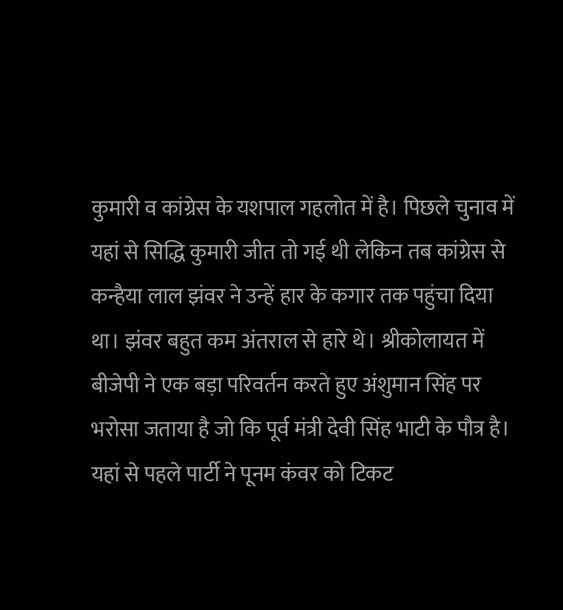कुमारी व कांग्रेस के यशपाल गहलोत में है। पिछले चुनाव में यहां से सिद्धि कुमारी जीत तो गई थी लेकिन तब कांग्रेस से कन्हैया लाल झंवर ने उन्हें हार के कगार तक पहुंचा दिया था। झंवर बहुत कम अंतराल से हारे थे। श्रीकोलायत में बीजेपी ने एक बड़ा परिवर्तन करते हुए अंशुमान सिंह पर भरोसा जताया है जो कि पूर्व मंत्री देवी सिंह भाटी के पौत्र है। यहां से पहले पार्टी ने पूनम कंवर को टिकट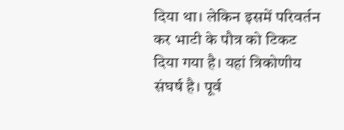दिया था। लेकिन इसमें परिवर्तन कर भाटी के पौत्र को टिकट दिया गया है। यहां त्रिकोणीय संघर्ष है। पूर्व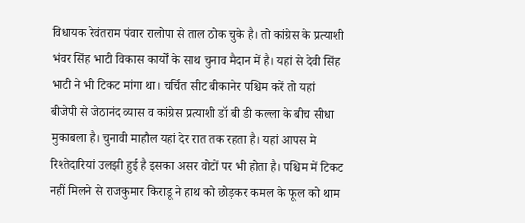विधायक रेवंतराम पंवार रालोपा से ताल ठोक चुके है। तो कांग्रेस के प्रत्याशी भंवर सिंह भाटी विकास कार्यों के साथ चुनाव मैदान में है। यहां से देवी सिंह भाटी ने भी टिकट मांगा था। चर्चित सीट बीकानेर पश्चिम करें तो यहां बीजेपी से जेठानंद व्यास व कांग्रेस प्रत्याशी डॉ बी डी कल्ला के बीच सीधा मुकाबला है। चुनावी माहौल यहां देर रात तक रहता है। यहां आपस मे रिश्तेदारियां उलझी हुई है इसका असर वोटों पर भी होता है। पश्चिम में टिकट नहीं मिलने से राजकुमार किराडू ने हाथ को छोड़कर कमल के फूल को थाम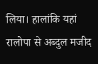लिया। हालांकि यहां रालोपा से अब्दुल मजीद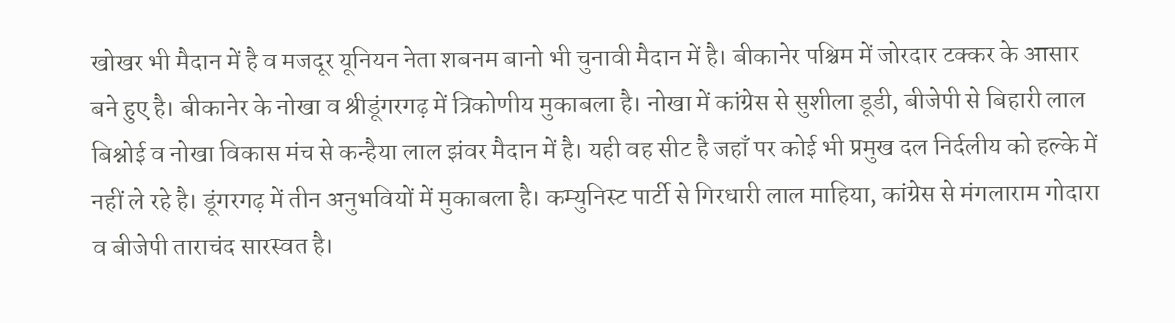खोखर भी मैदान में है व मजदूर यूनियन नेता शबनम बानो भी चुनावी मैदान में है। बीकानेर पश्चिम में जोरदार टक्कर के आसार बने हुए है। बीकानेर के नोखा व श्रीडूंगरगढ़ में त्रिकोणीय मुकाबला है। नोखा में कांग्रेस से सुशीला डूडी, बीजेपी से बिहारी लाल बिश्नोई व नोखा विकास मंच से कन्हैया लाल झंवर मैदान में है। यही वह सीट है जहाँ पर कोई भी प्रमुख दल निर्दलीय को हल्के में नहीं ले रहे है। डूंगरगढ़ में तीन अनुभवियों में मुकाबला है। कम्युनिस्ट पार्टी से गिरधारी लाल माहिया, कांग्रेस से मंगलाराम गोदारा व बीजेपी ताराचंद सारस्वत है।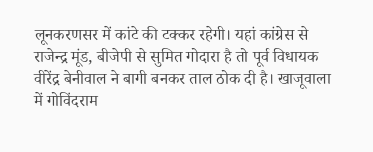लूनकरणसर में कांटे की टक्कर रहेगी। यहां कांग्रेस से राजेन्द्र मूंड, बीजेपी से सुमित गोदारा है तो पूर्व विधायक वीरेंद्र बेनीवाल ने बागी बनकर ताल ठोक दी है। खाजूवाला में गोविंदराम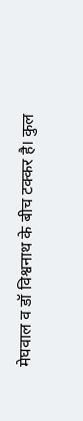मेघवाल व डॉ विश्वनाथ के बीच टक्कर है। कुल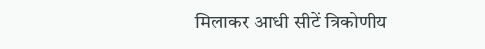मिलाकर आधी सीटें त्रिकोणीय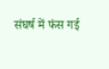संघर्ष में फंस गई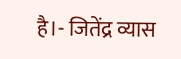है।- जितेंद्र व्यास